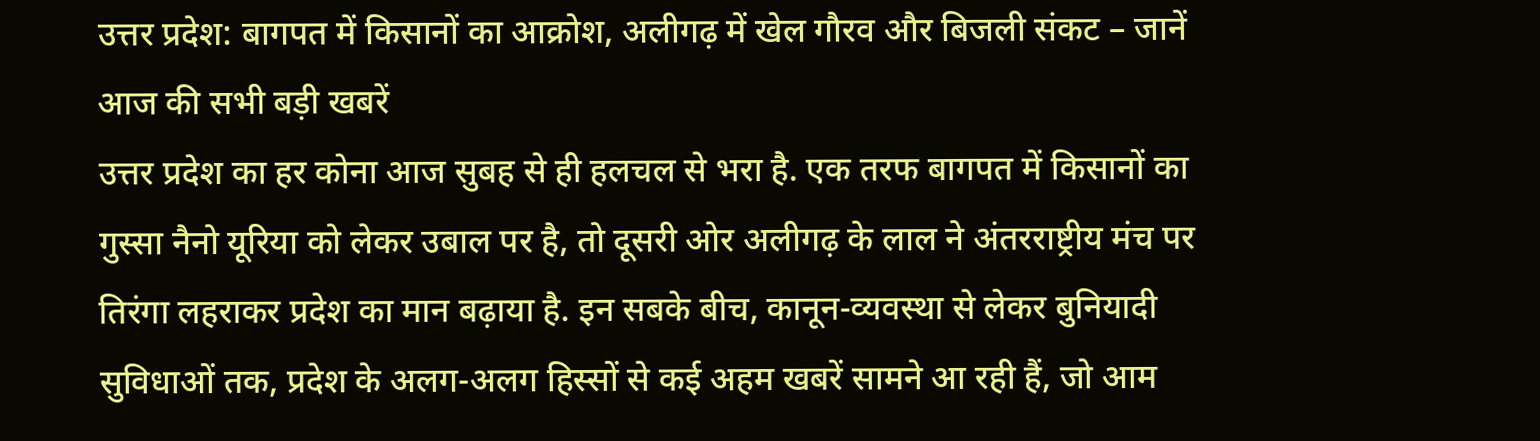उत्तर प्रदेश: बागपत में किसानों का आक्रोश, अलीगढ़ में खेल गौरव और बिजली संकट – जानें आज की सभी बड़ी खबरें
उत्तर प्रदेश का हर कोना आज सुबह से ही हलचल से भरा है. एक तरफ बागपत में किसानों का गुस्सा नैनो यूरिया को लेकर उबाल पर है, तो दूसरी ओर अलीगढ़ के लाल ने अंतरराष्ट्रीय मंच पर तिरंगा लहराकर प्रदेश का मान बढ़ाया है. इन सबके बीच, कानून-व्यवस्था से लेकर बुनियादी सुविधाओं तक, प्रदेश के अलग-अलग हिस्सों से कई अहम खबरें सामने आ रही हैं, जो आम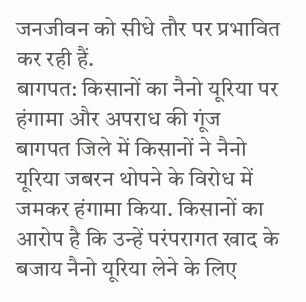जनजीवन को सीधे तौर पर प्रभावित कर रही हैं.
बागपत: किसानों का नैनो यूरिया पर हंगामा और अपराध की गूंज
बागपत जिले में किसानों ने नैनो यूरिया जबरन थोपने के विरोध में जमकर हंगामा किया. किसानों का आरोप है कि उन्हें परंपरागत खाद के बजाय नैनो यूरिया लेने के लिए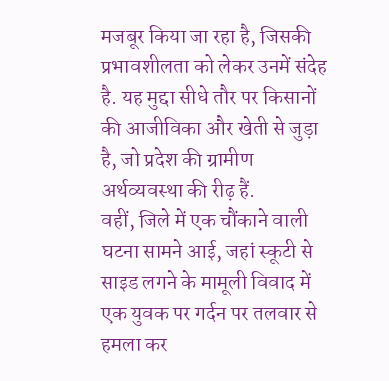मजबूर किया जा रहा है, जिसकी प्रभावशीलता को लेकर उनमें संदेह है. यह मुद्दा सीधे तौर पर किसानों की आजीविका और खेती से जुड़ा है, जो प्रदेश की ग्रामीण अर्थव्यवस्था की रीढ़ हैं.
वहीं, जिले में एक चौंकाने वाली घटना सामने आई, जहां स्कूटी से साइड लगने के मामूली विवाद में एक युवक पर गर्दन पर तलवार से हमला कर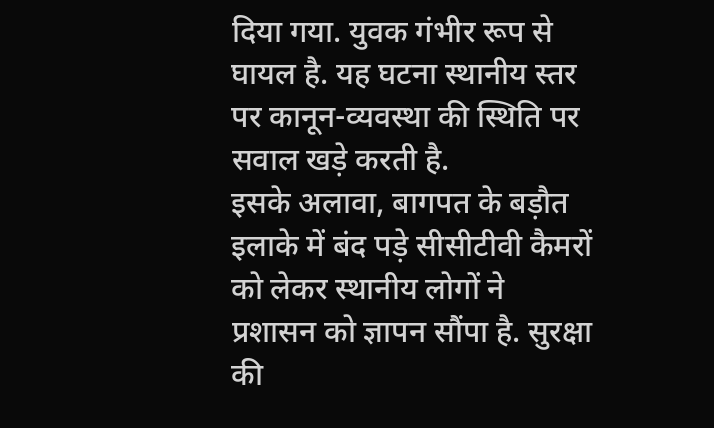दिया गया. युवक गंभीर रूप से घायल है. यह घटना स्थानीय स्तर पर कानून-व्यवस्था की स्थिति पर सवाल खड़े करती है.
इसके अलावा, बागपत के बड़ौत इलाके में बंद पड़े सीसीटीवी कैमरों को लेकर स्थानीय लोगों ने प्रशासन को ज्ञापन सौंपा है. सुरक्षा की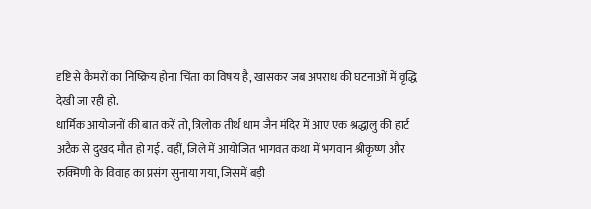दृष्टि से कैमरों का निष्क्रिय होना चिंता का विषय है, खासकर जब अपराध की घटनाओं में वृद्धि देखी जा रही हो.
धार्मिक आयोजनों की बात करें तो, त्रिलोक तीर्थ धाम जैन मंदिर में आए एक श्रद्धालु की हार्ट अटैक से दुखद मौत हो गई. वहीं, जिले में आयोजित भागवत कथा में भगवान श्रीकृष्ण और रुक्मिणी के विवाह का प्रसंग सुनाया गया, जिसमें बड़ी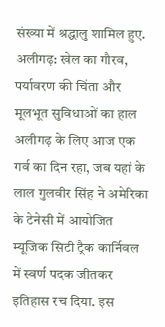संख्या में श्रद्धालु शामिल हुए.
अलीगढ़: खेल का गौरव, पर्यावरण की चिंता और मूलभूत सुविधाओं का हाल
अलीगढ़ के लिए आज एक गर्व का दिन रहा, जब यहां के लाल गुलवीर सिंह ने अमेरिका के टेनेसी में आयोजित म्यूजिक सिटी ट्रैक कार्निवल में स्वर्ण पदक जीतकर इतिहास रच दिया. इस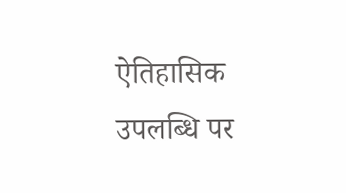ऐतिहासिक उपलब्धि पर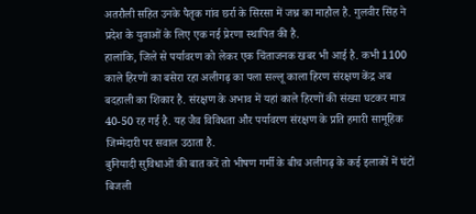अतरौली सहित उनके पैतृक गांव छर्रा के सिरसा में जश्न का माहौल है. गुलवीर सिंह ने प्रदेश के युवाओं के लिए एक नई प्रेरणा स्थापित की है.
हालांकि, जिले से पर्यावरण को लेकर एक चिंताजनक खबर भी आई है. कभी 1100 काले हिरणों का बसेरा रहा अलीगढ़ का पला सल्लू काला हिरण संरक्षण केंद्र अब बदहाली का शिकार है. संरक्षण के अभाव में यहां काले हिरणों की संख्या घटकर मात्र 40-50 रह गई है. यह जैव विविधता और पर्यावरण संरक्षण के प्रति हमारी सामूहिक जिम्मेदारी पर सवाल उठाता है.
बुनियादी सुविधाओं की बात करें तो भीषण गर्मी के बीच अलीगढ़ के कई इलाकों में घंटों बिजली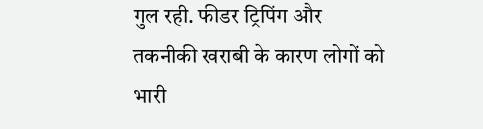गुल रही. फीडर ट्रिपिंग और तकनीकी खराबी के कारण लोगों को भारी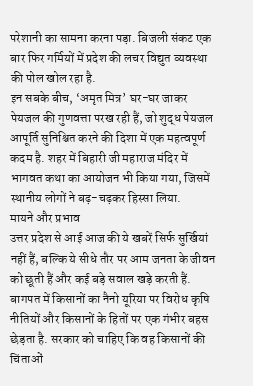परेशानी का सामना करना पड़ा. बिजली संकट एक बार फिर गर्मियों में प्रदेश की लचर विद्युत व्यवस्था की पोल खोल रहा है.
इन सबके बीच, ‘अमृत मित्र’ घर-घर जाकर पेयजल की गुणवत्ता परख रही हैं, जो शुद्ध पेयजल आपूर्ति सुनिश्चित करने की दिशा में एक महत्वपूर्ण कदम है. शहर में बिहारी जी महाराज मंदिर में भागवत कथा का आयोजन भी किया गया, जिसमें स्थानीय लोगों ने बढ़-चढ़कर हिस्सा लिया.
मायने और प्रभाव
उत्तर प्रदेश से आई आज की ये खबरें सिर्फ सुर्खियां नहीं हैं, बल्कि ये सीधे तौर पर आम जनता के जीवन को छूती हैं और कई बड़े सवाल खड़े करती हैं. बागपत में किसानों का नैनो यूरिया पर विरोध कृषि नीतियों और किसानों के हितों पर एक गंभीर बहस छेड़ता है. सरकार को चाहिए कि वह किसानों की चिंताओं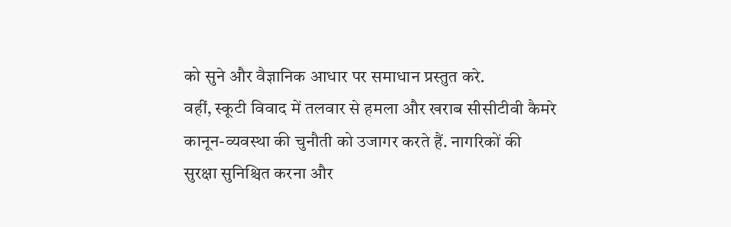को सुने और वैज्ञानिक आधार पर समाधान प्रस्तुत करे.
वहीं, स्कूटी विवाद में तलवार से हमला और खराब सीसीटीवी कैमरे कानून-व्यवस्था की चुनौती को उजागर करते हैं. नागरिकों की सुरक्षा सुनिश्चित करना और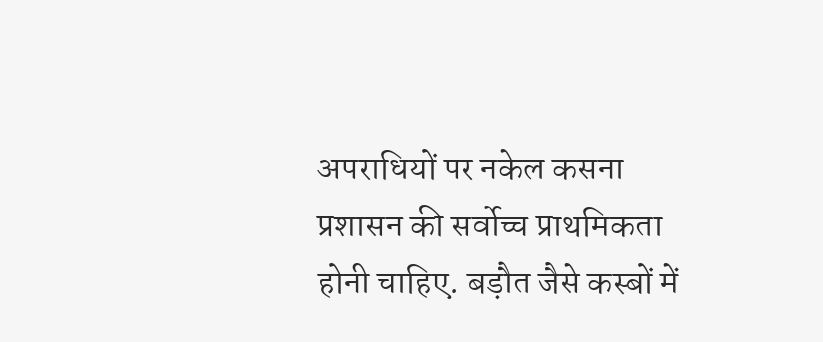अपराधियों पर नकेल कसना प्रशासन की सर्वोच्च प्राथमिकता होनी चाहिए. बड़ौत जैसे कस्बों में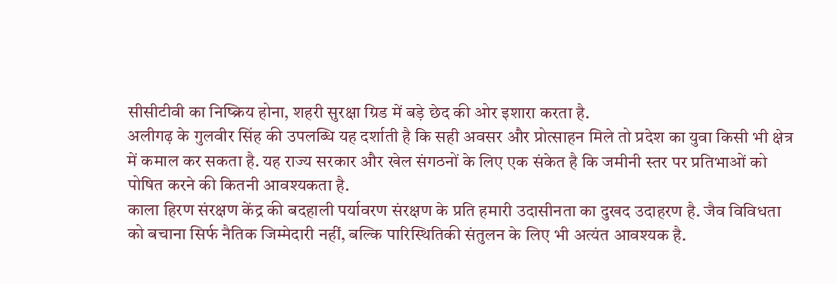सीसीटीवी का निष्क्रिय होना, शहरी सुरक्षा ग्रिड में बड़े छेद की ओर इशारा करता है.
अलीगढ़ के गुलवीर सिंह की उपलब्धि यह दर्शाती है कि सही अवसर और प्रोत्साहन मिले तो प्रदेश का युवा किसी भी क्षेत्र में कमाल कर सकता है. यह राज्य सरकार और खेल संगठनों के लिए एक संकेत है कि जमीनी स्तर पर प्रतिभाओं को पोषित करने की कितनी आवश्यकता है.
काला हिरण संरक्षण केंद्र की बदहाली पर्यावरण संरक्षण के प्रति हमारी उदासीनता का दुखद उदाहरण है. जैव विविधता को बचाना सिर्फ नैतिक जिम्मेदारी नहीं, बल्कि पारिस्थितिकी संतुलन के लिए भी अत्यंत आवश्यक है.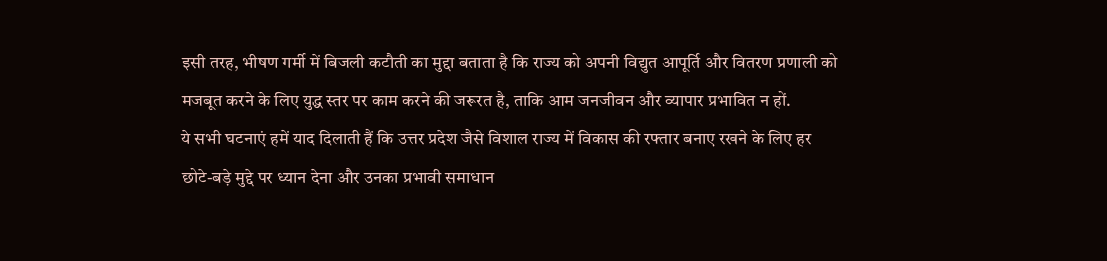इसी तरह, भीषण गर्मी में बिजली कटौती का मुद्दा बताता है कि राज्य को अपनी विद्युत आपूर्ति और वितरण प्रणाली को मजबूत करने के लिए युद्ध स्तर पर काम करने की जरूरत है, ताकि आम जनजीवन और व्यापार प्रभावित न हों.
ये सभी घटनाएं हमें याद दिलाती हैं कि उत्तर प्रदेश जैसे विशाल राज्य में विकास की रफ्तार बनाए रखने के लिए हर छोटे-बड़े मुद्दे पर ध्यान देना और उनका प्रभावी समाधान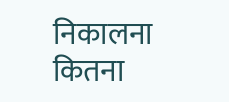निकालना कितना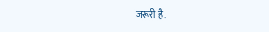जरूरी है.